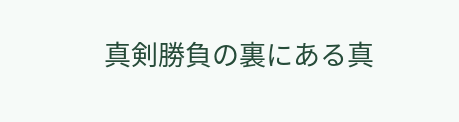真剣勝負の裏にある真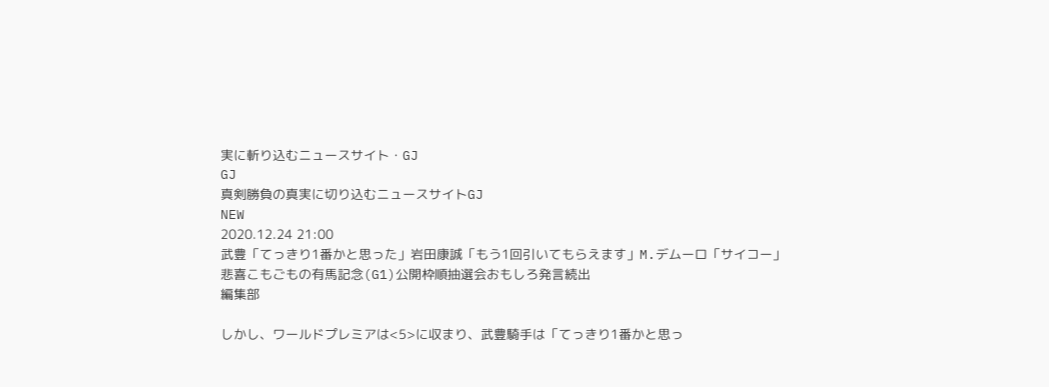実に斬り込むニュースサイト・GJ
GJ
真剣勝負の真実に切り込むニュースサイトGJ
NEW
2020.12.24 21:00
武豊「てっきり1番かと思った」岩田康誠「もう1回引いてもらえます」M.デムーロ「サイコー」悲喜こもごもの有馬記念(G1)公開枠順抽選会おもしろ発言続出
編集部

しかし、ワールドプレミアは<5>に収まり、武豊騎手は「てっきり1番かと思っ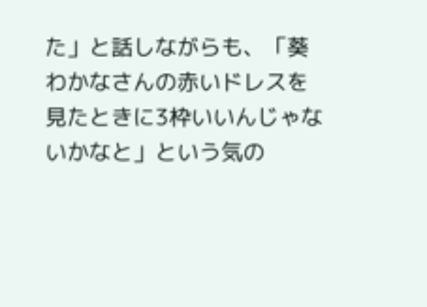た」と話しながらも、「葵わかなさんの赤いドレスを見たときに3枠いいんじゃないかなと」という気の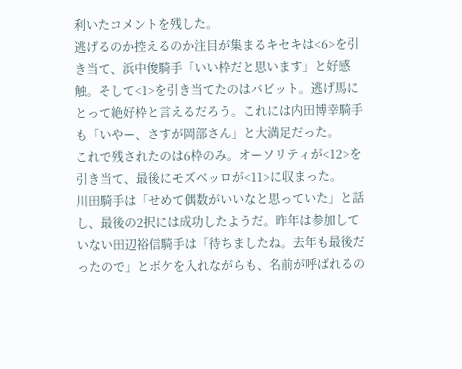利いたコメントを残した。
逃げるのか控えるのか注目が集まるキセキは<6>を引き当て、浜中俊騎手「いい枠だと思います」と好感触。そして<1>を引き当てたのはバビット。逃げ馬にとって絶好枠と言えるだろう。これには内田博幸騎手も「いやー、さすが岡部さん」と大満足だった。
これで残されたのは6枠のみ。オーソリティが<12>を引き当て、最後にモズベッロが<11>に収まった。
川田騎手は「せめて偶数がいいなと思っていた」と話し、最後の2択には成功したようだ。昨年は参加していない田辺裕信騎手は「待ちましたね。去年も最後だったので」とボケを入れながらも、名前が呼ばれるの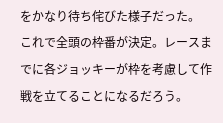をかなり待ち侘びた様子だった。
これで全頭の枠番が決定。レースまでに各ジョッキーが枠を考慮して作戦を立てることになるだろう。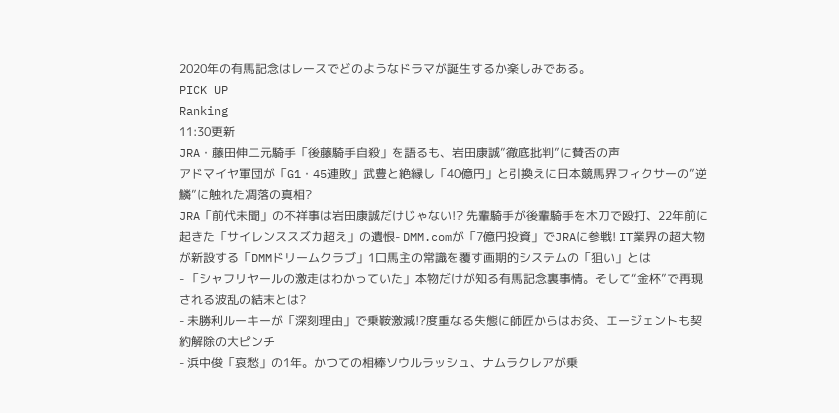2020年の有馬記念はレースでどのようなドラマが誕生するか楽しみである。
PICK UP
Ranking
11:30更新
JRA・藤田伸二元騎手「後藤騎手自殺」を語るも、岩田康誠”徹底批判”に賛否の声
アドマイヤ軍団が「G1・45連敗」武豊と絶縁し「40億円」と引換えに日本競馬界フィクサーの”逆鱗”に触れた凋落の真相?
JRA「前代未聞」の不祥事は岩田康誠だけじゃない!? 先輩騎手が後輩騎手を木刀で殴打、22年前に起きた「サイレンススズカ超え」の遺恨- DMM.comが「7億円投資」でJRAに参戦! IT業界の超大物が新設する「DMMドリームクラブ」1口馬主の常識を覆す画期的システムの「狙い」とは
- 「シャフリヤールの激走はわかっていた」本物だけが知る有馬記念裏事情。そして“金杯”で再現される波乱の結末とは?
- 未勝利ルーキーが「深刻理由」で乗鞍激減!?度重なる失態に師匠からはお灸、エージェントも契約解除の大ピンチ
- 浜中俊「哀愁」の1年。かつての相棒ソウルラッシュ、ナムラクレアが乗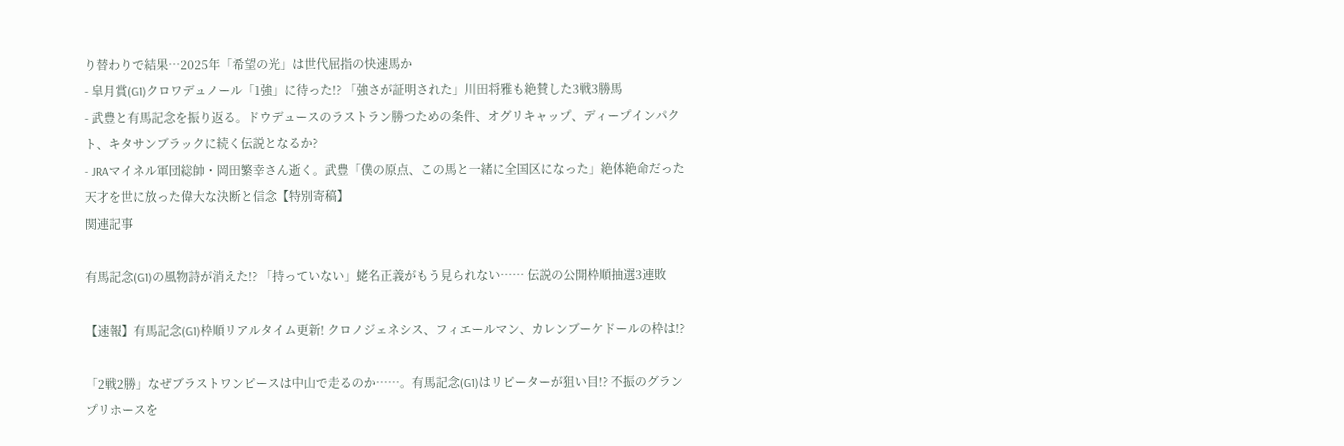り替わりで結果…2025年「希望の光」は世代屈指の快速馬か
- 皐月賞(G1)クロワデュノール「1強」に待った!? 「強さが証明された」川田将雅も絶賛した3戦3勝馬
- 武豊と有馬記念を振り返る。ドウデュースのラストラン勝つための条件、オグリキャップ、ディープインパクト、キタサンブラックに続く伝説となるか?
- JRAマイネル軍団総帥・岡田繁幸さん逝く。武豊「僕の原点、この馬と一緒に全国区になった」絶体絶命だった天才を世に放った偉大な決断と信念【特別寄稿】
関連記事

有馬記念(G1)の風物詩が消えた!? 「持っていない」蛯名正義がもう見られない…… 伝説の公開枠順抽選3連敗

【速報】有馬記念(G1)枠順リアルタイム更新! クロノジェネシス、フィエールマン、カレンブーケドールの枠は!?

「2戦2勝」なぜブラストワンピースは中山で走るのか……。有馬記念(G1)はリピーターが狙い目!? 不振のグランプリホースを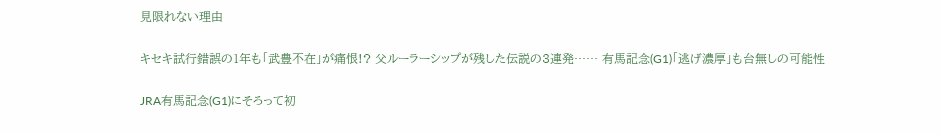見限れない理由

キセキ試行錯誤の1年も「武豊不在」が痛恨!? 父ルーラーシップが残した伝説の3連発…… 有馬記念(G1)「逃げ濃厚」も台無しの可能性

JRA有馬記念(G1)にそろって初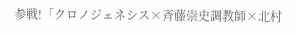参戦!「クロノジェネシス×斉藤崇史調教師×北村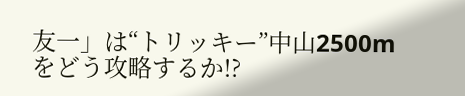友一」は“トリッキー”中山2500mをどう攻略するか!?